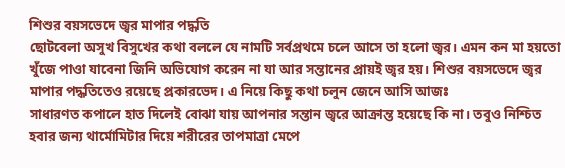শিশুর বয়সভেদে জ্বর মাপার পদ্ধতি
ছোটবেলা অসুখ বিসুখের কথা বললে যে নামটি সর্বপ্রথমে চলে আসে তা হলো জ্বর। এমন কন মা হয়তো খুঁজে পাওা যাবেনা জিনি অভিযোগ করেন না যা আর সন্তানের প্রায়ই জ্বর হয়। শিশুর বয়সভেদে জ্বর মাপার পদ্ধতিতেও রয়েছে প্রকারভেদ। এ নিয়ে কিছু কথা চলুন জেনে আসি আজঃ
সাধারণত কপালে হাত দিলেই বোঝা যায় আপনার সন্তান জ্বরে আক্রান্ত হয়েছে কি না। তবুও নিশ্চিত হবার জন্য থার্মোমিটার দিয়ে শরীরের তাপমাত্রা মেপে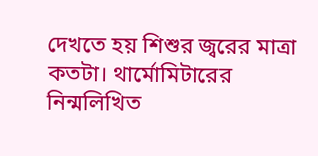দেখতে হয় শিশুর জ্বরের মাত্রা কতটা। থার্মোমিটারের নিন্মলিখিত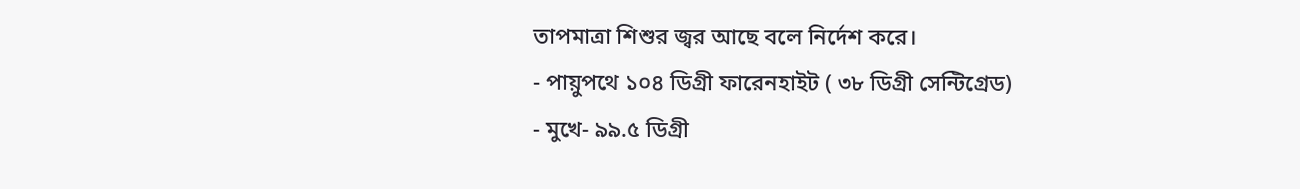তাপমাত্রা শিশুর জ্বর আছে বলে নির্দেশ করে।
- পায়ুপথে ১০৪ ডিগ্রী ফারেনহাইট ( ৩৮ ডিগ্রী সেন্টিগ্রেড)
- মুখে- ৯৯.৫ ডিগ্রী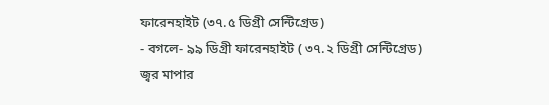ফারেনহাইট (৩৭.৫ ডিগ্রী সেন্টিগ্রেড)
- বগলে- ৯৯ ডিগ্রী ফারেনহাইট ( ৩৭.২ ডিগ্রী সেন্টিগ্রেড)
জ্বর মাপার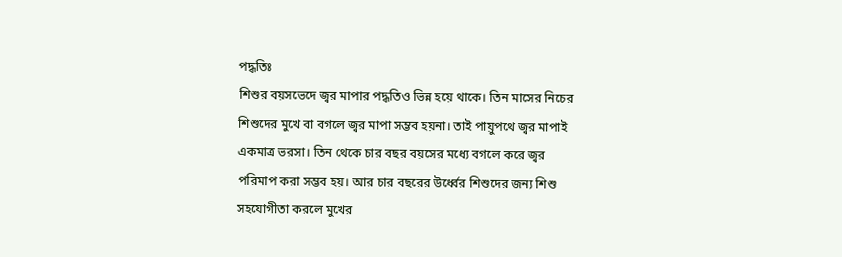পদ্ধতিঃ
শিশুর বয়সভেদে জ্বর মাপার পদ্ধতিও ভিন্ন হয়ে থাকে। তিন মাসের নিচের শিশুদের মুখে বা বগলে জ্বর মাপা সম্ভব হয়না। তাই পায়ুপথে জ্বর মাপাই একমাত্র ভরসা। তিন থেকে চার বছর বয়সের মধ্যে বগলে করে জ্বর পরিমাপ করা সম্ভব হয়। আর চার বছরের উর্ধ্বের শিশুদের জন্য শিশু সহযোগীতা করলে মুখের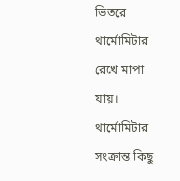ভিতরে থার্মোমিটার রেখে মাপা যায়।
থার্মোমিটার সংক্রান্ত কিছু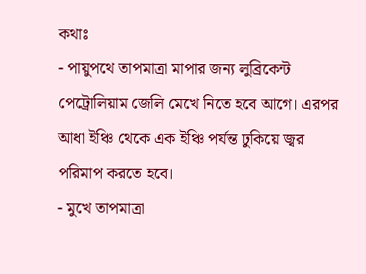কথাঃ
- পায়ুপথে তাপমাত্রা মাপার জন্য লুব্রিকেন্ট পেট্রোলিয়াম জেলি মেখে নিতে হবে আগে। এরপর আধা ইঞ্চি থেকে এক ইঞ্চি পর্যন্ত ঢুকিয়ে জ্বর পরিমাপ করতে হবে।
- মুখে তাপমাত্রা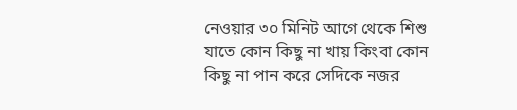নেওয়ার ৩০ মিনিট আগে থেকে শিশু যাতে কোন কিছু না খায় কিংবা কোন কিছু না পান করে সেদিকে নজর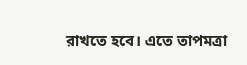রাখতে হবে। এতে তাপমত্রা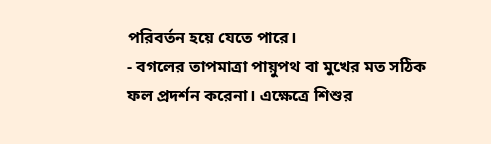পরিবর্তন হয়ে যেতে পারে।
- বগলের তাপমাত্রা পায়ুপথ বা মুখের মত সঠিক ফল প্রদর্শন করেনা। এক্ষেত্রে শিশুর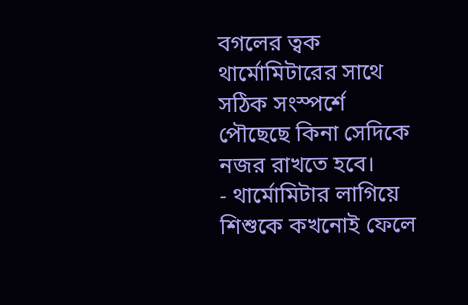বগলের ত্বক থার্মোমিটারের সাথে সঠিক সংস্পর্শে পৌছেছে কিনা সেদিকে নজর রাখতে হবে।
- থার্মোমিটার লাগিয়ে শিশুকে কখনোই ফেলে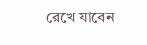রেখে যাবেন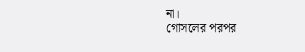না।
গোসলের পরপর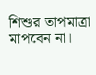শিশুর তাপমাত্রা মাপবেন না।